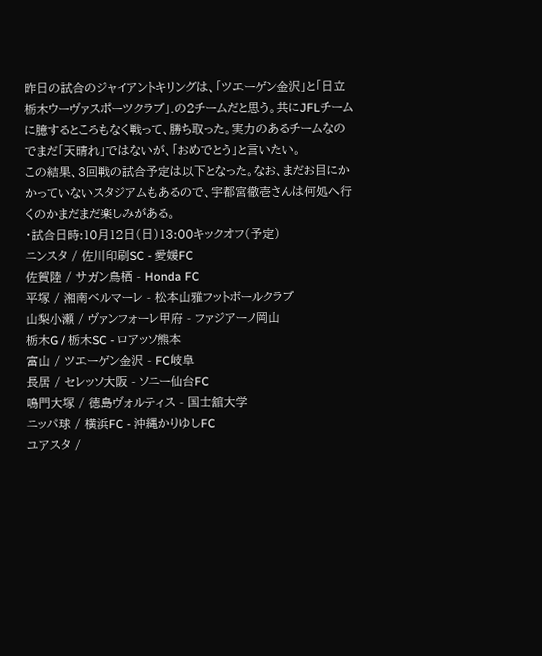昨日の試合のジャイアントキリングは、「ツエーゲン金沢」と「日立栃木ウーヴァスポーツクラブ」.の2チームだと思う。共にJFLチームに臆するところもなく戦って、勝ち取った。実力のあるチームなのでまだ「天晴れ」ではないが、「おめでとう」と言いたい。
この結果、3回戦の試合予定は以下となった。なお、まだお目にかかっていないスタジアムもあるので、宇都宮徹壱さんは何処へ行くのかまだまだ楽しみがある。
・試合日時:10月12日(日)13:00キックオフ(予定)
ニンスタ / 佐川印刷SC - 愛媛FC
佐賀陸 / サガン鳥栖 - Honda FC
平塚 / 湘南ベルマーレ - 松本山雅フットボールクラブ
山梨小瀬 / ヴァンフォーレ甲府 - ファジアーノ岡山
栃木G / 栃木SC - ロアッソ熊本
富山 / ツエーゲン金沢 - FC岐阜
長居 / セレッソ大阪 - ソニー仙台FC
鳴門大塚 / 徳島ヴォルティス - 国士舘大学
ニッパ球 / 横浜FC - 沖縄かりゆしFC
ユアスタ /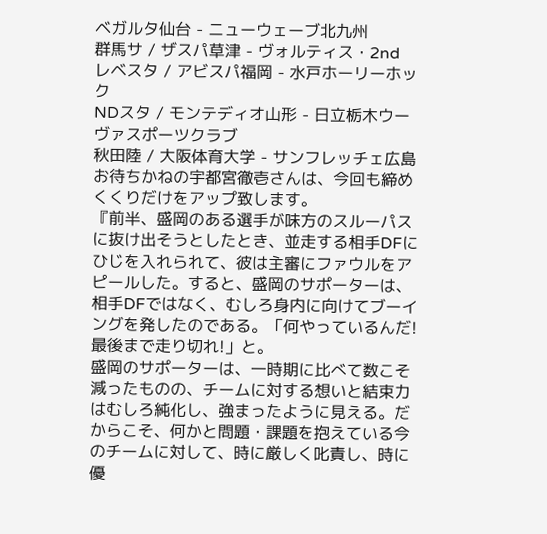ベガルタ仙台 - ニューウェーブ北九州
群馬サ / ザスパ草津 - ヴォルティス・2nd
レベスタ / アビスパ福岡 - 水戸ホーリーホック
NDスタ / モンテディオ山形 - 日立栃木ウーヴァスポーツクラブ
秋田陸 / 大阪体育大学 - サンフレッチェ広島
お待ちかねの宇都宮徹壱さんは、今回も締めくくりだけをアップ致します。
『前半、盛岡のある選手が味方のスルーパスに抜け出そうとしたとき、並走する相手DFにひじを入れられて、彼は主審にファウルをアピールした。すると、盛岡のサポーターは、相手DFではなく、むしろ身内に向けてブーイングを発したのである。「何やっているんだ! 最後まで走り切れ!」と。
盛岡のサポーターは、一時期に比べて数こそ減ったものの、チームに対する想いと結束力はむしろ純化し、強まったように見える。だからこそ、何かと問題・課題を抱えている今のチームに対して、時に厳しく叱責し、時に優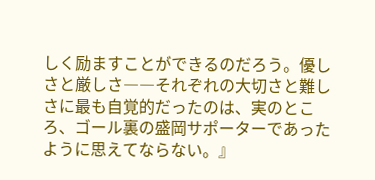しく励ますことができるのだろう。優しさと厳しさ――それぞれの大切さと難しさに最も自覚的だったのは、実のところ、ゴール裏の盛岡サポーターであったように思えてならない。』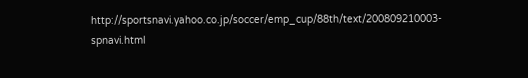http://sportsnavi.yahoo.co.jp/soccer/emp_cup/88th/text/200809210003-spnavi.html